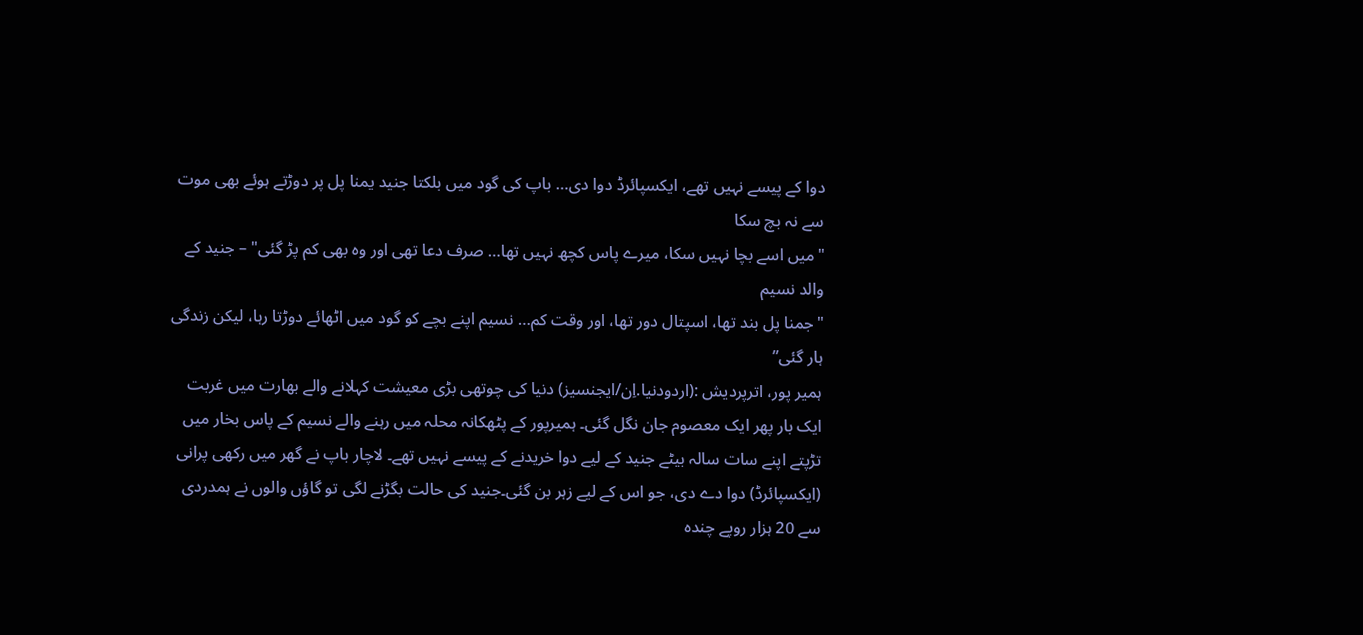دوا کے پیسے نہیں تھے، ایکسپائرڈ دوا دی… باپ کی گود میں بلکتا جنید یمنا پل پر دوڑتے ہوئے بھی موت سے نہ بچ سکا
"میں اسے بچا نہیں سکا، میرے پاس کچھ نہیں تھا… صرف دعا تھی اور وہ بھی کم پڑ گئی" – جنید کے والد نسیم
"جمنا پل بند تھا، اسپتال دور تھا، اور وقت کم… نسیم اپنے بچے کو گود میں اٹھائے دوڑتا رہا، لیکن زندگی ہار گئی”
ہمیر پور، اترپردیش :(اردودنیا.اِن/ایجنسیز) دنیا کی چوتھی بڑی معیشت کہلانے والے بھارت میں غربت ایک بار پھر ایک معصوم جان نگل گئی۔ ہمیرپور کے پٹھکانہ محلہ میں رہنے والے نسیم کے پاس بخار میں تڑپتے اپنے سات سالہ بیٹے جنید کے لیے دوا خریدنے کے پیسے نہیں تھے۔ لاچار باپ نے گھر میں رکھی پرانی (ایکسپائرڈ) دوا دے دی، جو اس کے لیے زہر بن گئی۔جنید کی حالت بگڑنے لگی تو گاؤں والوں نے ہمدردی سے 20 ہزار روپے چندہ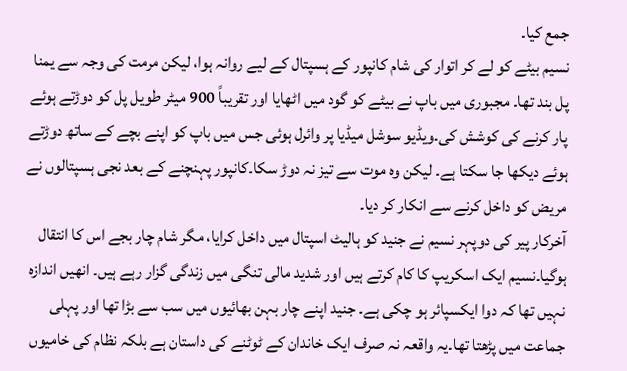جمع کیا۔
نسیم بیٹے کو لے کر اتوار کی شام کانپور کے ہسپتال کے لیے روانہ ہوا، لیکن مرمت کی وجہ سے یمنا پل بند تھا۔ مجبوری میں باپ نے بیٹے کو گود میں اٹھایا اور تقریباً 900 میٹر طویل پل کو دوڑتے ہوئے پار کرنے کی کوشش کی۔ویڈیو سوشل میڈیا پر وائرل ہوئی جس میں باپ کو اپنے بچے کے ساتھ دوڑتے ہوئے دیکھا جا سکتا ہے۔ لیکن وہ موت سے تیز نہ دوڑ سکا۔کانپور پہنچنے کے بعد نجی ہسپتالوں نے مریض کو داخل کرنے سے انکار کر دیا۔
آخرکار پیر کی دوپہر نسیم نے جنید کو ہالیٹ اسپتال میں داخل کرایا، مگر شام چار بجے اس کا انتقال ہوگیا۔نسیم ایک اسکریپ کا کام کرتے ہیں اور شدید مالی تنگی میں زندگی گزار رہے ہیں۔ انھیں اندازہ نہیں تھا کہ دوا ایکسپائر ہو چکی ہے۔ جنید اپنے چار بہن بھائیوں میں سب سے بڑا تھا اور پہلی جماعت میں پڑھتا تھا۔یہ واقعہ نہ صرف ایک خاندان کے ٹوٹنے کی داستان ہے بلکہ نظام کی خامیوں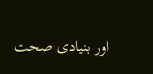اور بنیادی صحت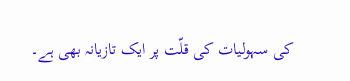کی سہولیات کی قلّت پر ایک تازیانہ بھی ہے۔